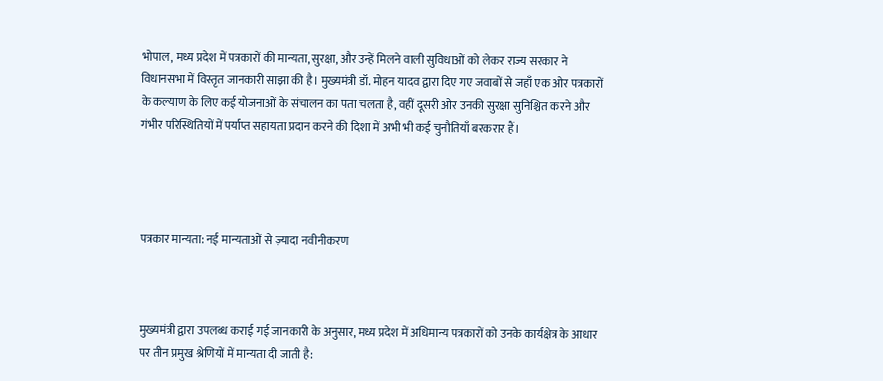भोपाल, मध्य प्रदेश में पत्रकारों की मान्यता, सुरक्षा, और उन्हें मिलने वाली सुविधाओं को लेकर राज्य सरकार ने विधानसभा में विस्तृत जानकारी साझा की है। मुख्यमंत्री डॉ. मोहन यादव द्वारा दिए गए जवाबों से जहाँ एक ओर पत्रकारों के कल्याण के लिए कई योजनाओं के संचालन का पता चलता है, वहीं दूसरी ओर उनकी सुरक्षा सुनिश्चित करने और गंभीर परिस्थितियों में पर्याप्त सहायता प्रदान करने की दिशा में अभी भी कई चुनौतियाँ बरकरार हैं।




पत्रकार मान्यता: नई मान्यताओं से ज़्यादा नवीनीकरण



मुख्यमंत्री द्वारा उपलब्ध कराई गई जानकारी के अनुसार, मध्य प्रदेश में अधिमान्य पत्रकारों को उनके कार्यक्षेत्र के आधार पर तीन प्रमुख श्रेणियों में मान्यता दी जाती है: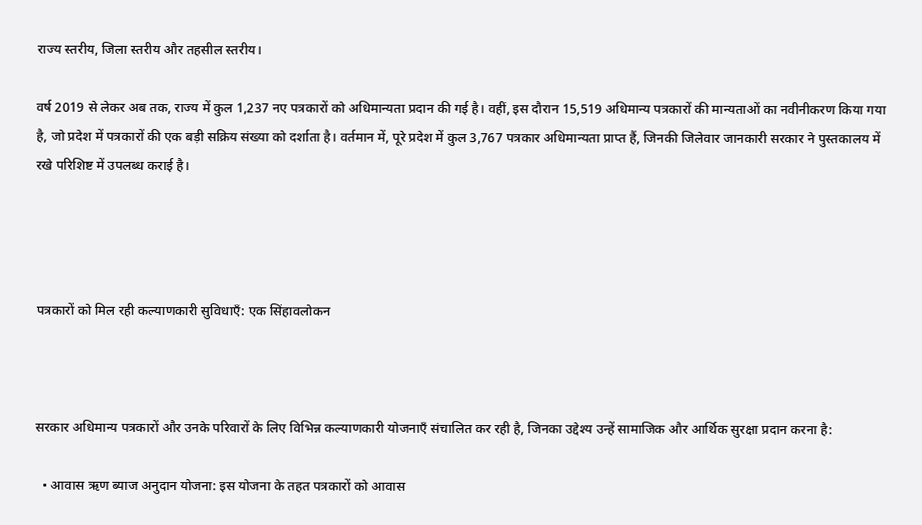राज्य स्तरीय, जिला स्तरीय और तहसील स्तरीय।

वर्ष 2019 से लेकर अब तक, राज्य में कुल 1,237 नए पत्रकारों को अधिमान्यता प्रदान की गई है। वहीं, इस दौरान 15,519 अधिमान्य पत्रकारों की मान्यताओं का नवीनीकरण किया गया है, जो प्रदेश में पत्रकारों की एक बड़ी सक्रिय संख्या को दर्शाता है। वर्तमान में, पूरे प्रदेश में कुल 3,767 पत्रकार अधिमान्यता प्राप्त हैं, जिनकी जिलेवार जानकारी सरकार ने पुस्तकालय में रखे परिशिष्ट में उपलब्ध कराई है।




पत्रकारों को मिल रही कल्याणकारी सुविधाएँ: एक सिंहावलोकन



सरकार अधिमान्य पत्रकारों और उनके परिवारों के लिए विभिन्न कल्याणकारी योजनाएँ संचालित कर रही है, जिनका उद्देश्य उन्हें सामाजिक और आर्थिक सुरक्षा प्रदान करना है:

  • आवास ऋण ब्याज अनुदान योजना: इस योजना के तहत पत्रकारों को आवास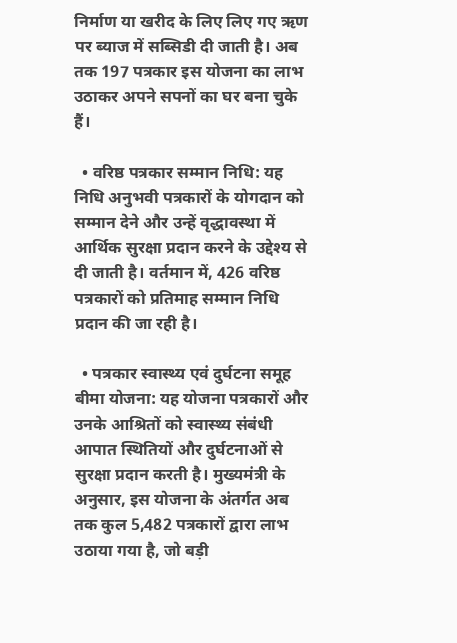निर्माण या खरीद के लिए लिए गए ऋण पर ब्याज में सब्सिडी दी जाती है। अब तक 197 पत्रकार इस योजना का लाभ उठाकर अपने सपनों का घर बना चुके हैं।

  • वरिष्ठ पत्रकार सम्मान निधि: यह निधि अनुभवी पत्रकारों के योगदान को सम्मान देने और उन्हें वृद्धावस्था में आर्थिक सुरक्षा प्रदान करने के उद्देश्य से दी जाती है। वर्तमान में, 426 वरिष्ठ पत्रकारों को प्रतिमाह सम्मान निधि प्रदान की जा रही है।

  • पत्रकार स्वास्थ्य एवं दुर्घटना समूह बीमा योजना: यह योजना पत्रकारों और उनके आश्रितों को स्वास्थ्य संबंधी आपात स्थितियों और दुर्घटनाओं से सुरक्षा प्रदान करती है। मुख्यमंत्री के अनुसार, इस योजना के अंतर्गत अब तक कुल 5,482 पत्रकारों द्वारा लाभ उठाया गया है, जो बड़ी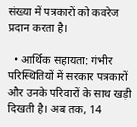संख्या में पत्रकारों को कवरेज प्रदान करता है।

  • आर्थिक सहायता: गंभीर परिस्थितियों में सरकार पत्रकारों और उनके परिवारों के साथ खड़ी दिखती है। अब तक, 14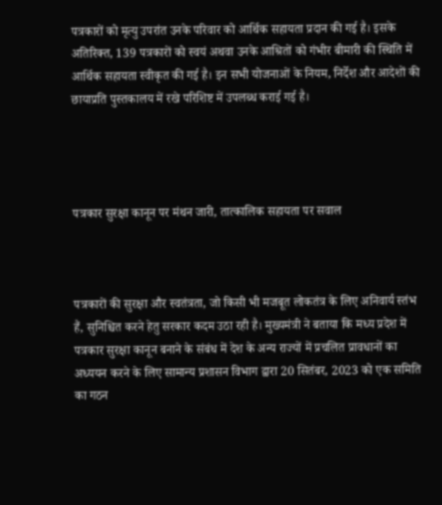पत्रकारों को मृत्यु उपरांत उनके परिवार को आर्थिक सहायता प्रदान की गई है। इसके अतिरिक्त, 139 पत्रकारों को स्वयं अथवा उनके आश्रितों को गंभीर बीमारी की स्थिति में आर्थिक सहायता स्वीकृत की गई है। इन सभी योजनाओं के नियम, निर्देश और आदेशों की छायाप्रति पुस्तकालय में रखे परिशिष्ट में उपलब्ध कराई गई है।




पत्रकार सुरक्षा कानून पर मंथन जारी, तात्कालिक सहायता पर सवाल



पत्रकारों की सुरक्षा और स्वतंत्रता, जो किसी भी मजबूत लोकतंत्र के लिए अनिवार्य स्तंभ हैं, सुनिश्चित करने हेतु सरकार कदम उठा रही है। मुख्यमंत्री ने बताया कि मध्य प्रदेश में पत्रकार सुरक्षा कानून बनाने के संबंध में देश के अन्य राज्यों में प्रचलित प्रावधानों का अध्ययन करने के लिए सामान्य प्रशासन विभाग द्वारा 20 सितंबर, 2023 को एक समिति का गठन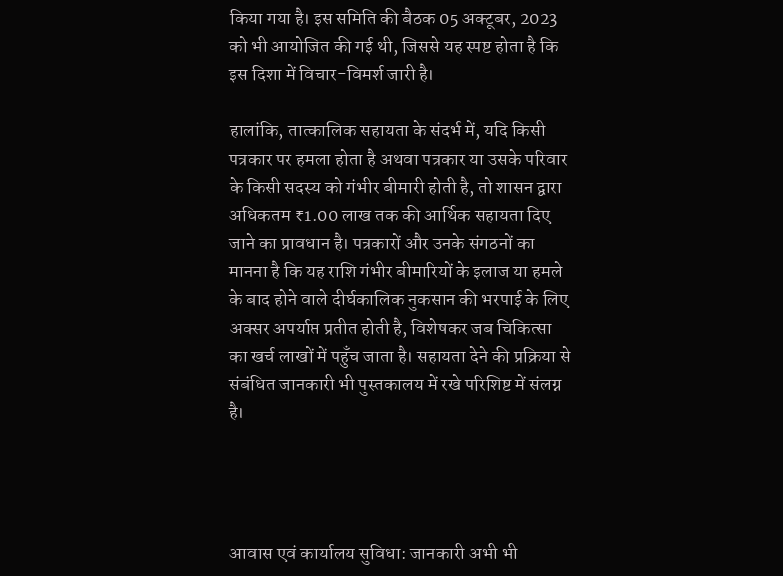किया गया है। इस समिति की बैठक 05 अक्टूबर, 2023 को भी आयोजित की गई थी, जिससे यह स्पष्ट होता है कि इस दिशा में विचार-विमर्श जारी है।

हालांकि, तात्कालिक सहायता के संदर्भ में, यदि किसी पत्रकार पर हमला होता है अथवा पत्रकार या उसके परिवार के किसी सदस्य को गंभीर बीमारी होती है, तो शासन द्वारा अधिकतम ₹1.00 लाख तक की आर्थिक सहायता दिए जाने का प्रावधान है। पत्रकारों और उनके संगठनों का मानना है कि यह राशि गंभीर बीमारियों के इलाज या हमले के बाद होने वाले दीर्घकालिक नुकसान की भरपाई के लिए अक्सर अपर्याप्त प्रतीत होती है, विशेषकर जब चिकित्सा का खर्च लाखों में पहुँच जाता है। सहायता देने की प्रक्रिया से संबंधित जानकारी भी पुस्तकालय में रखे परिशिष्ट में संलग्न है।




आवास एवं कार्यालय सुविधा: जानकारी अभी भी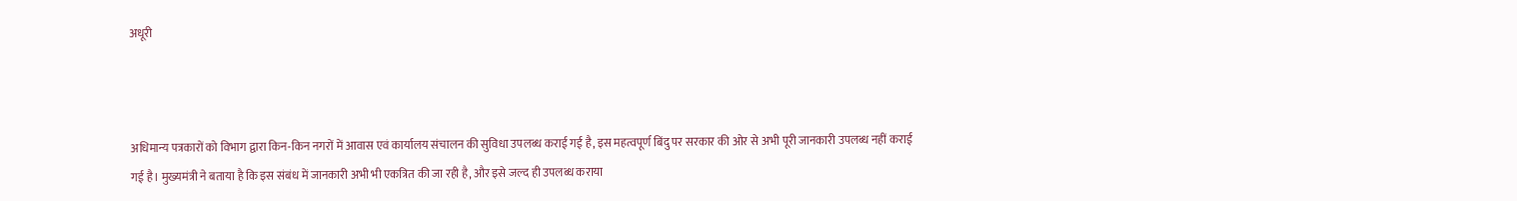अधूरी



अधिमान्य पत्रकारों को विभाग द्वारा किन-किन नगरों में आवास एवं कार्यालय संचालन की सुविधा उपलब्ध कराई गई है, इस महत्वपूर्ण बिंदु पर सरकार की ओर से अभी पूरी जानकारी उपलब्ध नहीं कराई गई है। मुख्यमंत्री ने बताया है कि इस संबंध में जानकारी अभी भी एकत्रित की जा रही है, और इसे जल्द ही उपलब्ध कराया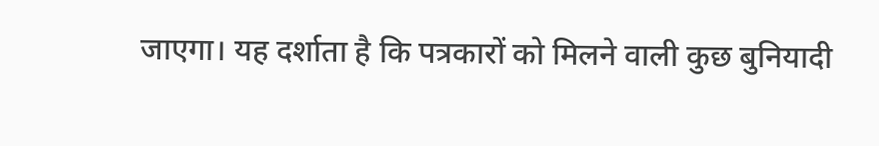जाएगा। यह दर्शाता है कि पत्रकारों को मिलने वाली कुछ बुनियादी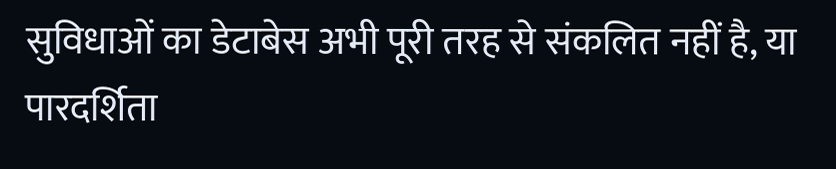सुविधाओं का डेटाबेस अभी पूरी तरह से संकलित नहीं है, या पारदर्शिता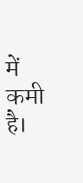में कमी है।